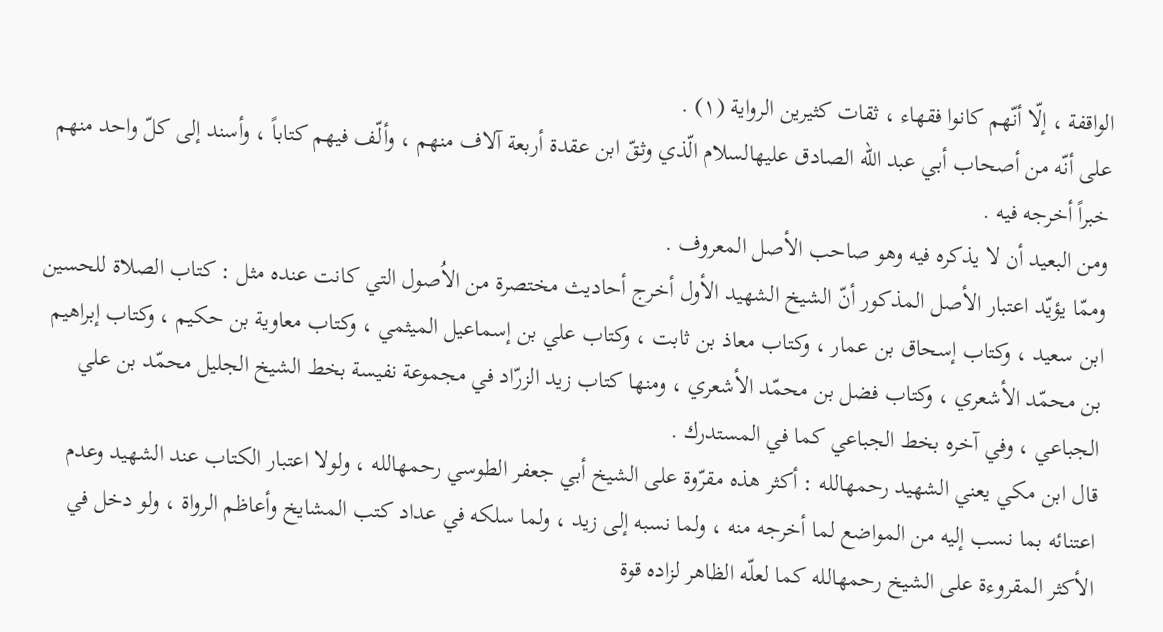الواقفة ، إلّا أنّهم كانوا فقهاء ، ثقات كثيرين الرواية (١) .
على أنّه من أصحاب أبي عبد الله الصادق عليهالسلام الّذي وثقّ ابن عقدة أربعة آلاف منهم ، وألّف فيهم كتاباً ، وأسند إلى كلّ واحد منهم خبراً أخرجه فيه .
ومن البعيد أن لا يذكره فيه وهو صاحب الأصل المعروف .
وممّا يؤيّد اعتبار الأصل المذكور أنّ الشيخ الشهيد الأول أخرج أحاديث مختصرة من الاُصول التي كانت عنده مثل : كتاب الصلاة للحسين ابن سعيد ، وكتاب إسحاق بن عمار ، وكتاب معاذ بن ثابت ، وكتاب علي بن إسماعيل الميثمي ، وكتاب معاوية بن حكيم ، وكتاب إبراهيم بن محمّد الأشعري ، وكتاب فضل بن محمّد الأشعري ، ومنها كتاب زيد الزرّاد في مجموعة نفيسة بخط الشيخ الجليل محمّد بن علي الجباعي ، وفي آخره بخط الجباعي كما في المستدرك .
قال ابن مكي يعني الشهيد رحمهالله : أكثر هذه مقرّوة على الشيخ أبي جعفر الطوسي رحمهالله ، ولولا اعتبار الكتاب عند الشهيد وعدم اعتنائه بما نسب إليه من المواضع لما أخرجه منه ، ولما نسبه إلى زيد ، ولما سلكه في عداد كتب المشايخ وأعاظم الرواة ، ولو دخل في الأكثر المقروءة على الشيخ رحمهالله كما لعلّه الظاهر لزاده قوة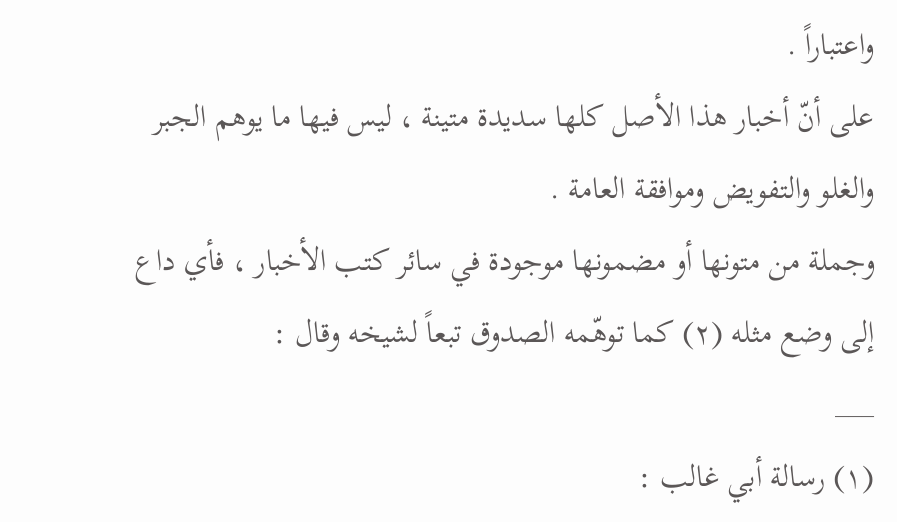واعتباراً .
على أنّ أخبار هذا الأصل كلها سديدة متينة ، ليس فيها ما يوهم الجبر والغلو والتفويض وموافقة العامة .
وجملة من متونها أو مضمونها موجودة في سائر كتب الأخبار ، فأي داع إلى وضع مثله (٢) كما توهّمه الصدوق تبعاً لشيخه وقال :
___
(١) رسالة أبي غالب :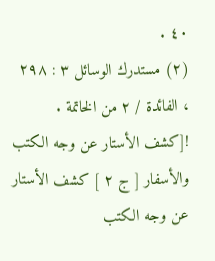٤٠ .
(٢) مستدرك الوسائل ۳ : ۲۹۸ ، الفائدة / ۲ من الخاتمة .
![كشف الأستار عن وجه الكتب والأسفار [ ج ٢ ] كشف الأستار عن وجه الكتب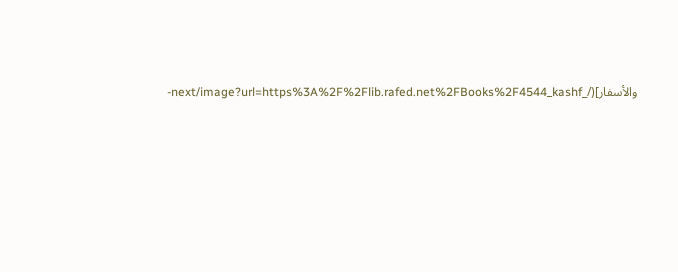والأسفار](/_next/image?url=https%3A%2F%2Flib.rafed.net%2FBooks%2F4544_kashf-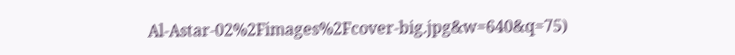Al-Astar-02%2Fimages%2Fcover-big.jpg&w=640&q=75)